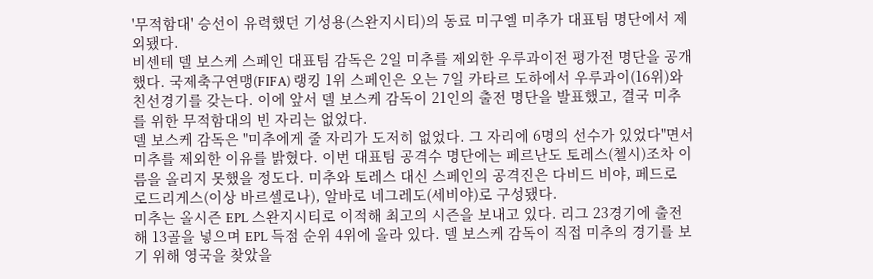'무적함대' 승선이 유력했던 기성용(스완지시티)의 동료 미구엘 미추가 대표팀 명단에서 제외됐다.
비센테 델 보스케 스페인 대표팀 감독은 2일 미추를 제외한 우루과이전 평가전 명단을 공개했다. 국제축구연맹(FIFA) 랭킹 1위 스페인은 오는 7일 카타르 도하에서 우루과이(16위)와 친선경기를 갖는다. 이에 앞서 델 보스케 감독이 21인의 출전 명단을 발표했고, 결국 미추를 위한 무적함대의 빈 자리는 없었다.
델 보스케 감독은 "미추에게 줄 자리가 도저히 없었다. 그 자리에 6명의 선수가 있었다"면서 미추를 제외한 이유를 밝혔다. 이번 대표팀 공격수 명단에는 페르난도 토레스(첼시)조차 이름을 올리지 못했을 정도다. 미추와 토레스 대신 스페인의 공격진은 다비드 비야, 페드로 로드리게스(이상 바르셀로나), 알바로 네그레도(세비야)로 구성됐다.
미추는 올시즌 EPL 스완지시티로 이적해 최고의 시즌을 보내고 있다. 리그 23경기에 출전해 13골을 넣으며 EPL 득점 순위 4위에 올라 있다. 델 보스케 감독이 직접 미추의 경기를 보기 위해 영국을 찾았을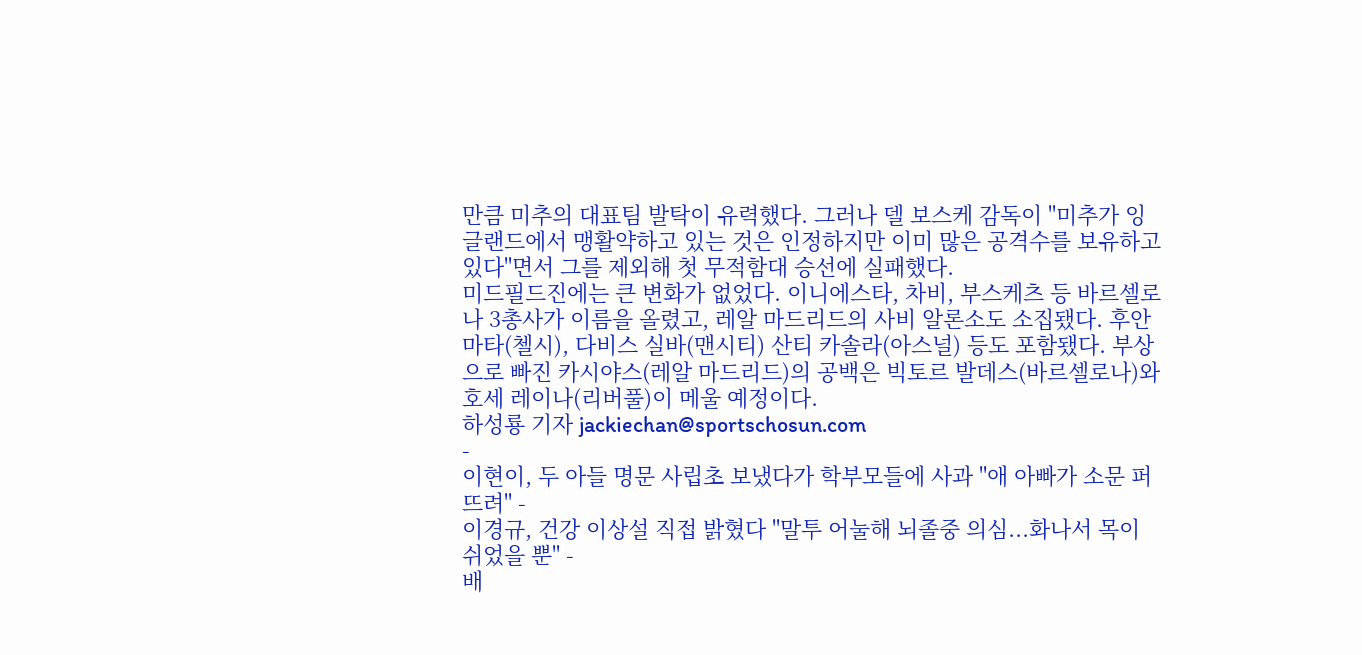만큼 미추의 대표팀 발탁이 유력했다. 그러나 델 보스케 감독이 "미추가 잉글랜드에서 맹활약하고 있는 것은 인정하지만 이미 많은 공격수를 보유하고 있다"면서 그를 제외해 첫 무적함대 승선에 실패했다.
미드필드진에는 큰 변화가 없었다. 이니에스타, 차비, 부스케츠 등 바르셀로나 3총사가 이름을 올렸고, 레알 마드리드의 사비 알론소도 소집됐다. 후안 마타(첼시), 다비스 실바(맨시티) 산티 카솔라(아스널) 등도 포함됐다. 부상으로 빠진 카시야스(레알 마드리드)의 공백은 빅토르 발데스(바르셀로나)와 호세 레이나(리버풀)이 메울 예정이다.
하성룡 기자 jackiechan@sportschosun.com
-
이현이, 두 아들 명문 사립초 보냈다가 학부모들에 사과 "애 아빠가 소문 퍼뜨려" -
이경규, 건강 이상설 직접 밝혔다 "말투 어눌해 뇌졸중 의심...화나서 목이 쉬었을 뿐" -
배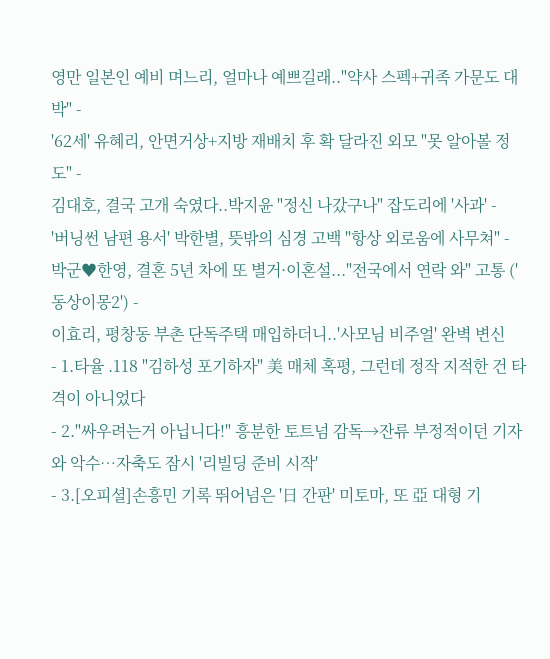영만 일본인 예비 며느리, 얼마나 예쁘길래.."약사 스펙+귀족 가문도 대박" -
'62세' 유혜리, 안면거상+지방 재배치 후 확 달라진 외모 "못 알아볼 정도" -
김대호, 결국 고개 숙였다..박지윤 "정신 나갔구나" 잡도리에 '사과' -
'버닝썬 남편 용서' 박한별, 뜻밖의 심경 고백 "항상 외로움에 사무쳐" -
박군♥한영, 결혼 5년 차에 또 별거·이혼설..."전국에서 연락 와" 고통 ('동상이몽2') -
이효리, 평창동 부촌 단독주택 매입하더니..'사모님 비주얼' 완벽 변신
- 1.타율 .118 "김하성 포기하자" 美 매체 혹평, 그런데 정작 지적한 건 타격이 아니었다
- 2."싸우려는거 아닙니다!" 흥분한 토트넘 감독→잔류 부정적이던 기자와 악수…자축도 잠시 '리빌딩 준비 시작'
- 3.[오피셜]손흥민 기록 뛰어넘은 '日 간판' 미토마, 또 亞 대형 기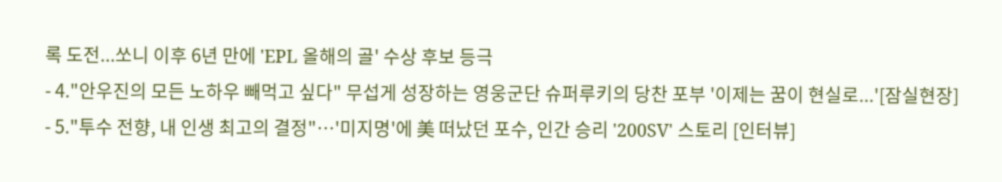록 도전...쏘니 이후 6년 만에 'EPL 올해의 골' 수상 후보 등극
- 4."안우진의 모든 노하우 빼먹고 싶다" 무섭게 성장하는 영웅군단 슈퍼루키의 당찬 포부 '이제는 꿈이 현실로...'[잠실현장]
- 5."투수 전향, 내 인생 최고의 결정"…'미지명'에 美 떠났던 포수, 인간 승리 '200SV' 스토리 [인터뷰]